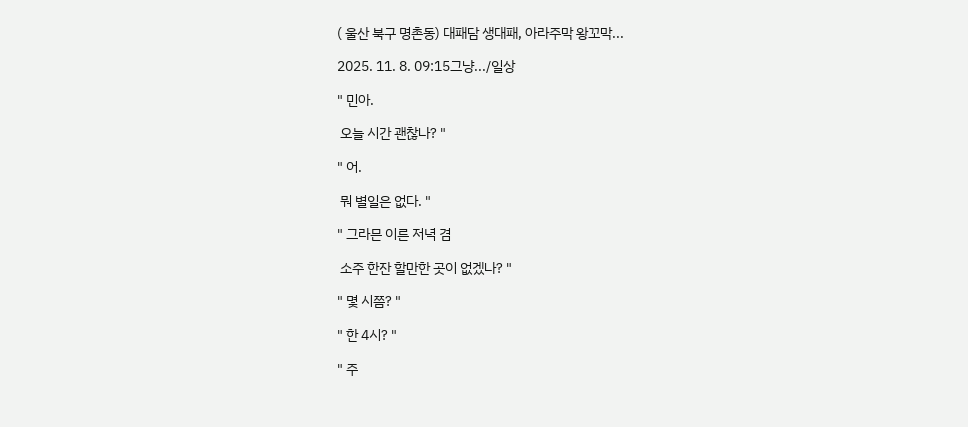( 울산 북구 명촌동) 대패담 생대패, 아라주막 왕꼬막...

2025. 11. 8. 09:15그냥.../일상

" 민아.

 오늘 시간 괜찮나? "

" 어.

 뭐 별일은 없다. "

" 그라믄 이른 저녁 겸

 소주 한잔 할만한 곳이 없겠나? "

" 몇 시쯤? "

" 한 4시? "

" 주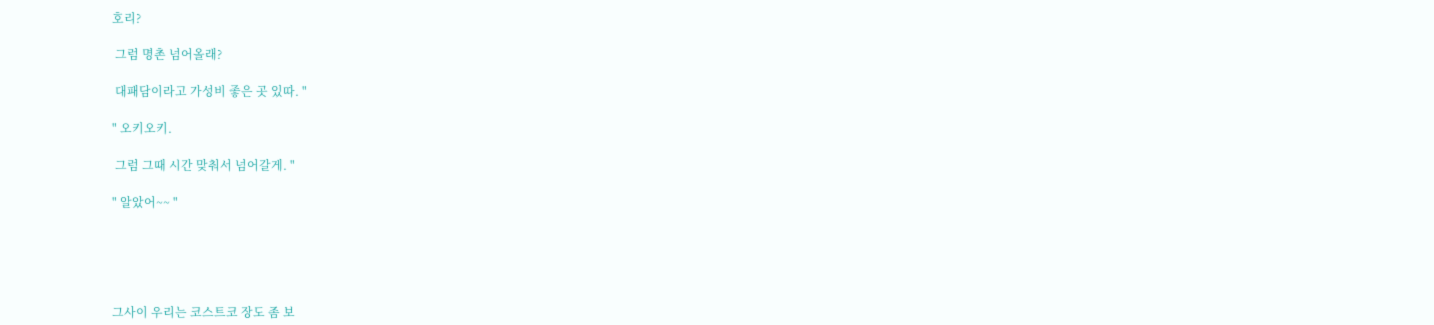호리?

 그럼 명촌 넘어올래?

 대패담이라고 가성비 좋은 곳 있따. "

" 오키오키.

 그럼 그때 시간 맞춰서 넘어갈게. "

" 알았어~~ "





그사이 우리는 코스트코 장도 좀 보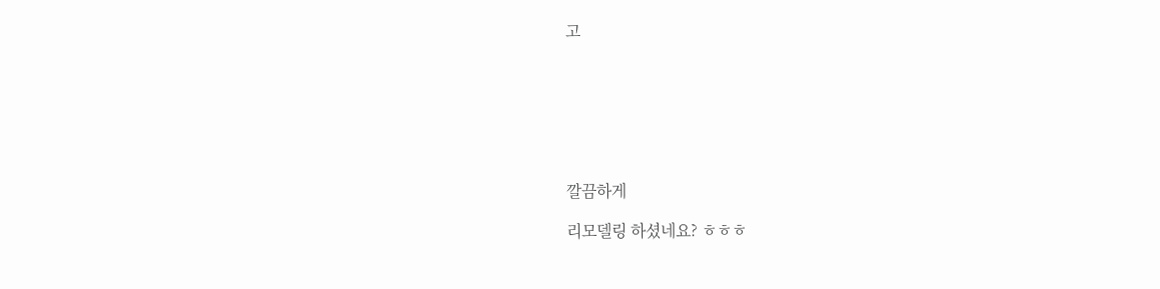고







깔끔하게

리모델링 하셨네요? ㅎㅎㅎ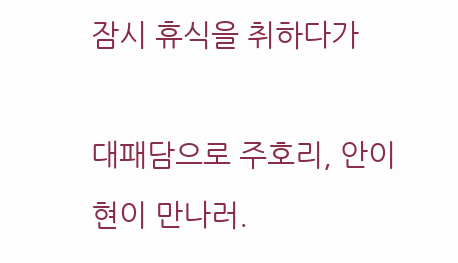잠시 휴식을 취하다가

대패담으로 주호리, 안이현이 만나러.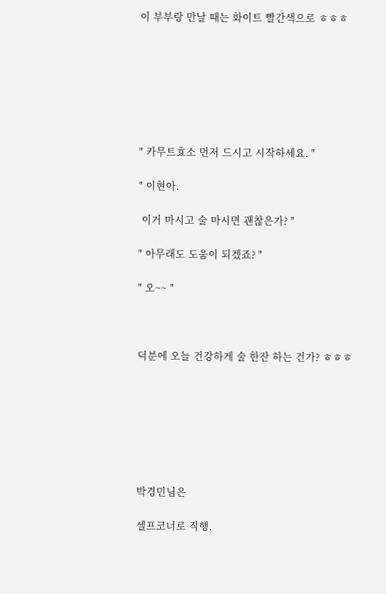이 부부랑 만날 때는 화이트 빨간색으로 ㅎㅎㅎ







" 카무트효소 먼저 드시고 시작하세요. "

" 이현아.

 이거 마시고 술 마시면 괜찮은가? "

" 아무래도 도움이 되겠죠? "

" 오~~ "



덕분에 오늘 건강하게 술 한잔 하는 건가? ㅎㅎㅎ







박경민님은

셀프코너로 직행.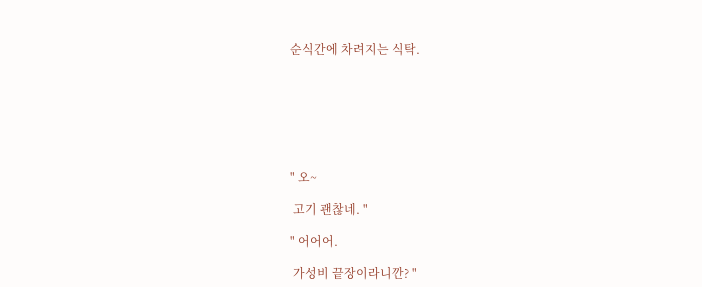순식간에 차려지는 식탁.







" 오~

 고기 괜찮네. "

" 어어어.

 가성비 끝장이라니깐? "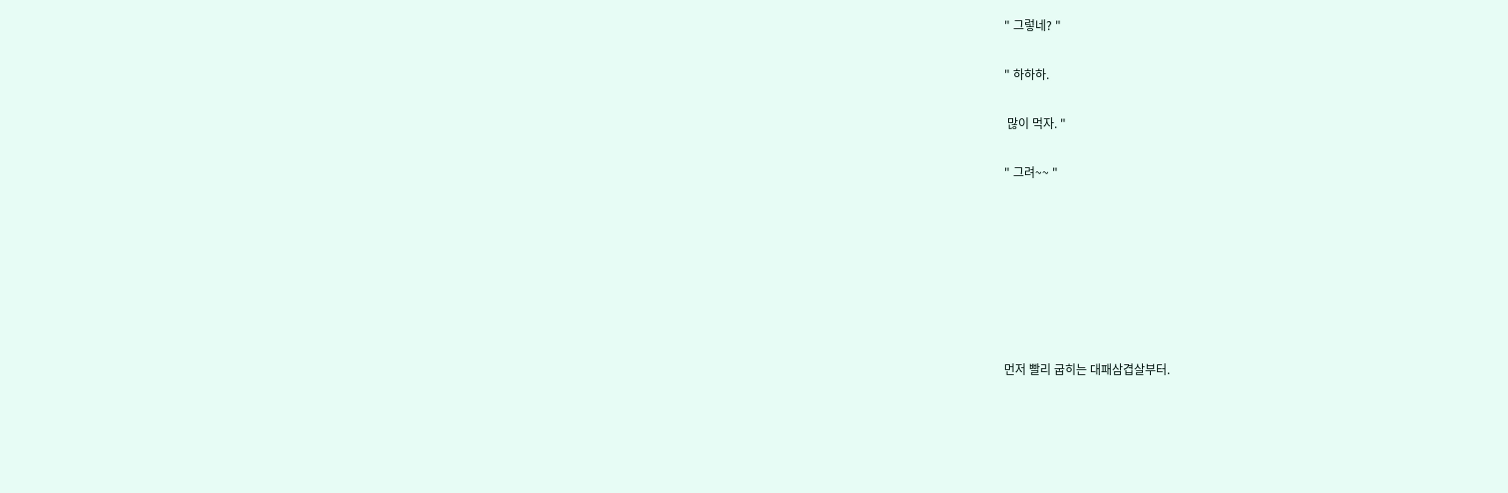" 그렇네? "

" 하하하.

 많이 먹자. "

" 그려~~ "







먼저 빨리 굽히는 대패삼겹살부터.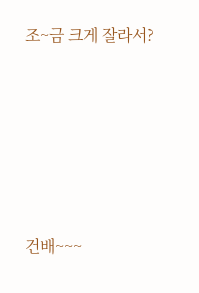조~금 크게 잘라서?







건배~~~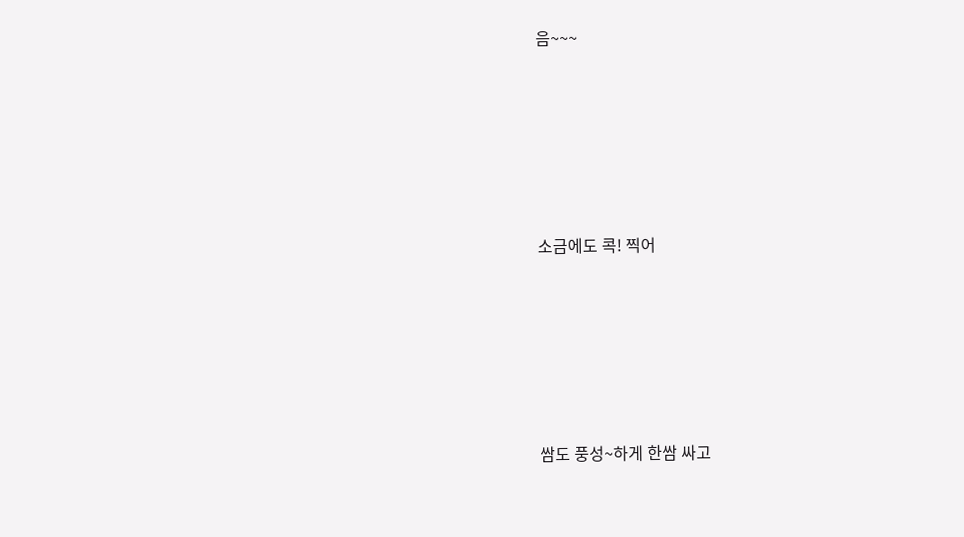음~~~







소금에도 콕! 찍어







쌈도 풍성~하게 한쌈 싸고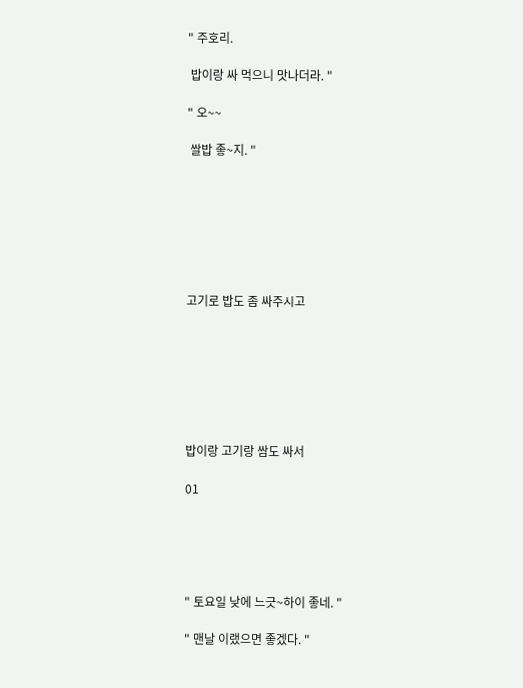" 주호리.

 밥이랑 싸 먹으니 맛나더라. "

" 오~~

 쌀밥 좋~지. "







고기로 밥도 좀 싸주시고







밥이랑 고기랑 쌈도 싸서

01





" 토요일 낮에 느긋~하이 좋네. "

" 맨날 이랬으면 좋겠다. "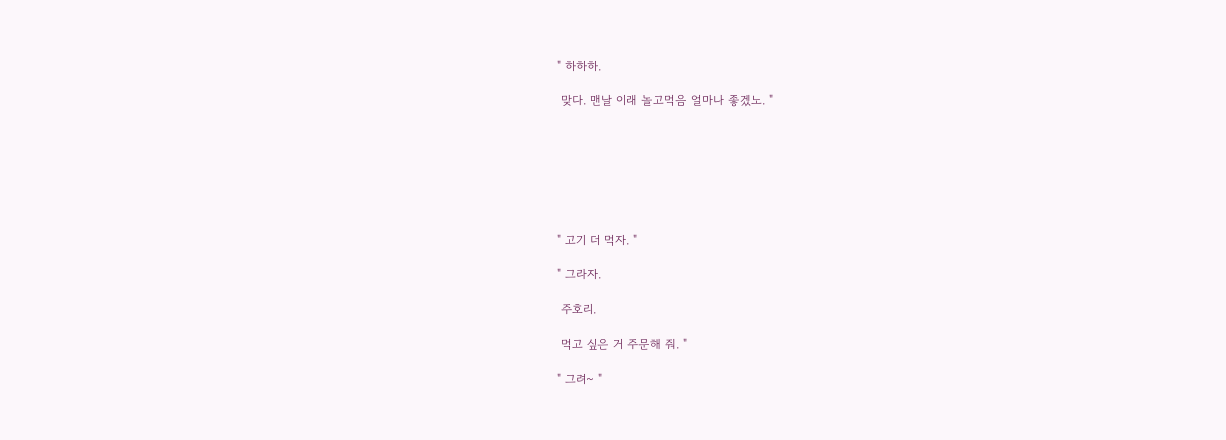" 하하하.

 맞다. 맨날 이래 놀고먹음 얼마나 좋겠노. "







" 고기 더 먹자. "

" 그라자.

 주호리.

 먹고 싶은 거 주문해 줘. "

" 그려~ "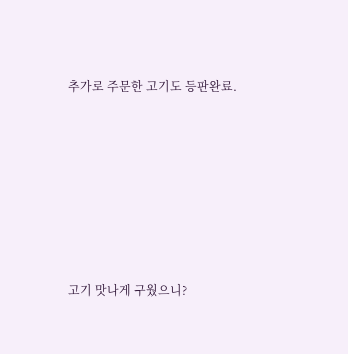추가로 주문한 고기도 등판완료.







고기 맛나게 구웠으니?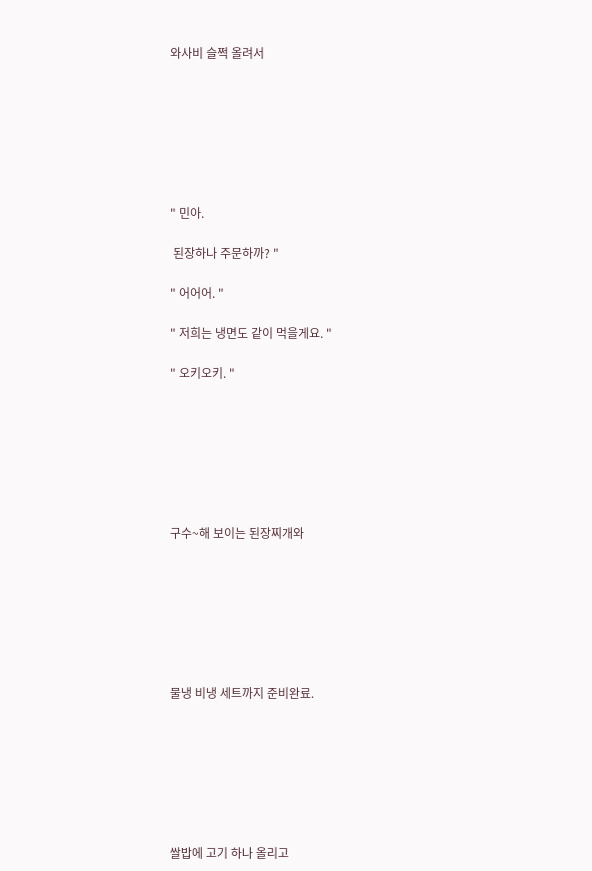와사비 슬쩍 올려서







" 민아.

 된장하나 주문하까? "

" 어어어. "

" 저희는 냉면도 같이 먹을게요. "

" 오키오키. "







구수~해 보이는 된장찌개와







물냉 비냉 세트까지 준비완료.







쌀밥에 고기 하나 올리고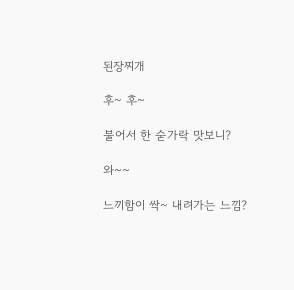된장찌개

후~ 후~

불어서 한 숟가락 맛보니?

와~~

느끼함이 싹~ 내려가는 느낌?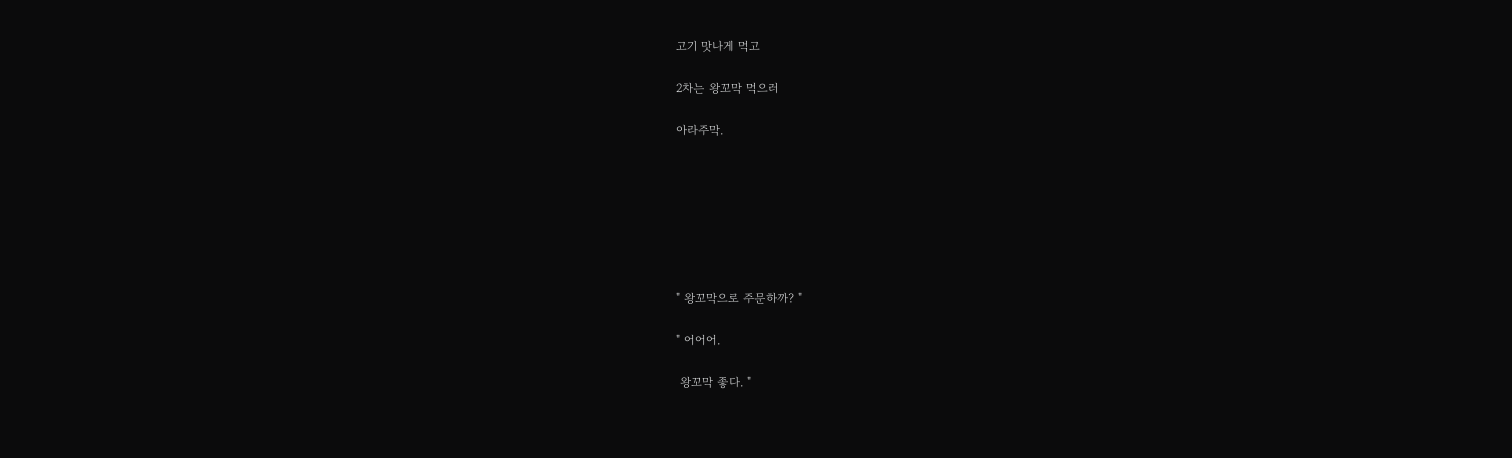고기 맛나게 먹고

2차는 왕꼬막 먹으러

아라주막.







" 왕꼬막으로 주문하까? "

" 어어어.

 왕꼬막 좋다. "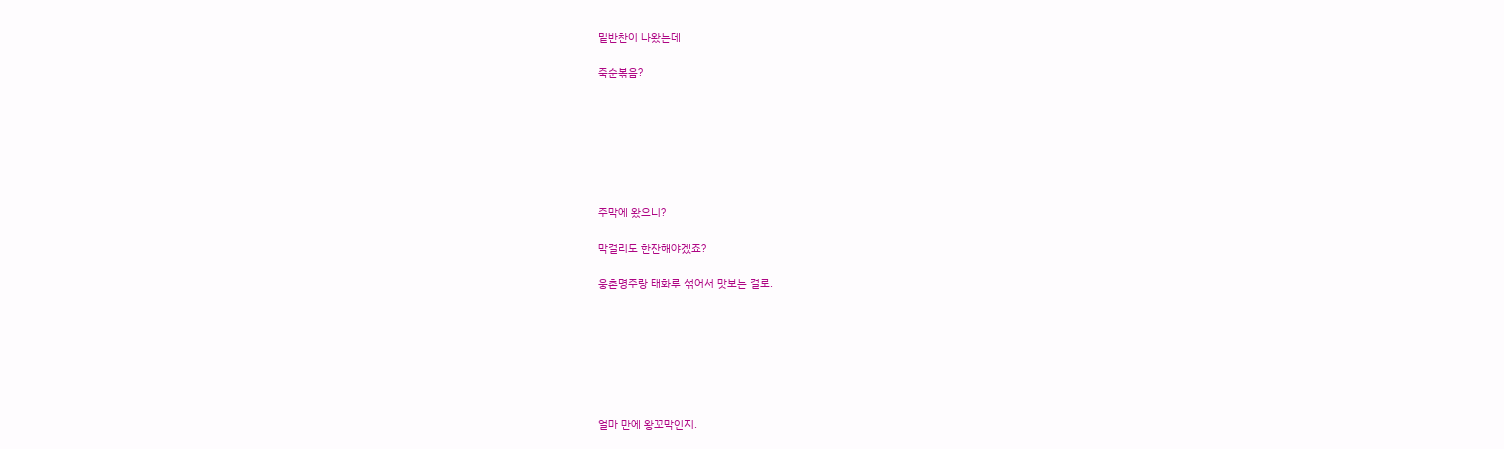밑반찬이 나왔는데

죽순볶음?







주막에 왔으니?

막걸리도 한잔해야겠죠?

웅촌명주랑 태화루 섞어서 맛보는 걸로.







얼마 만에 왕꼬막인지.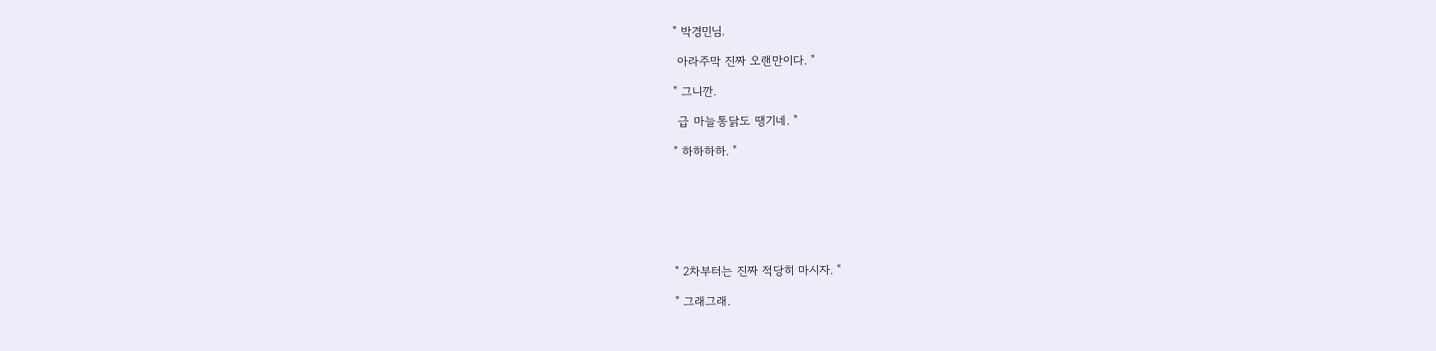" 박경민님.

 아라주막 진짜 오랜만이다. "

" 그니깐.

 급 마늘통닭도 땡기네. "

" 하하하하. "







" 2차부터는 진짜 적당히 마시자. "

" 그래그래.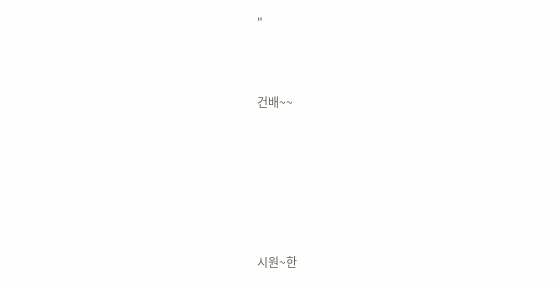"



건배~~







시원~한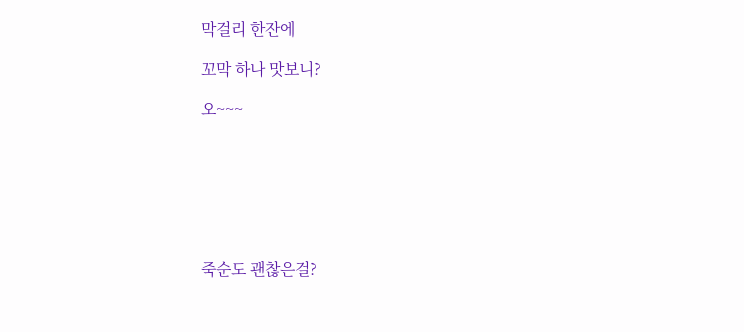막걸리 한잔에

꼬막 하나 맛보니?

오~~~







죽순도 괜찮은걸?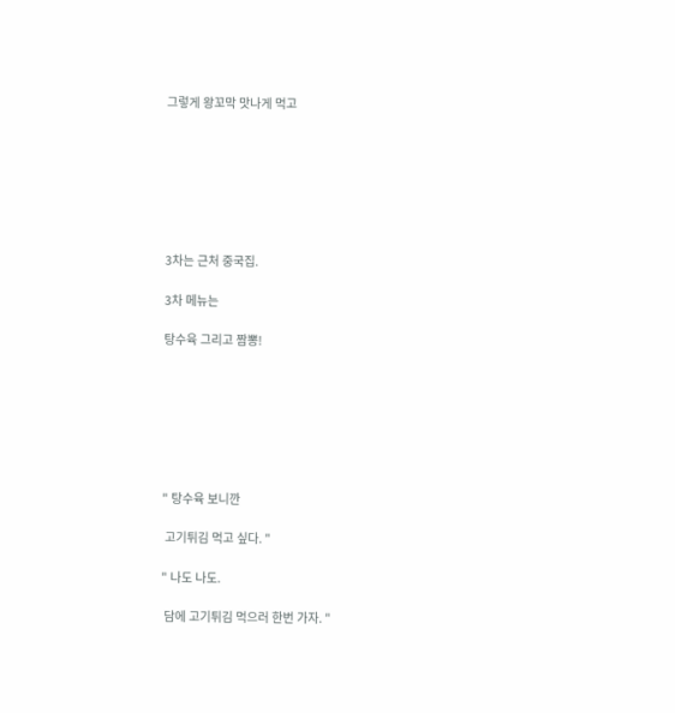그렇게 왕꼬막 맛나게 먹고







3차는 근처 중국집.

3차 메뉴는

탕수육 그리고 짬뽕!







" 탕수육 보니깐

 고기튀김 먹고 싶다. "

" 나도 나도.

 담에 고기튀김 먹으러 한번 가자. "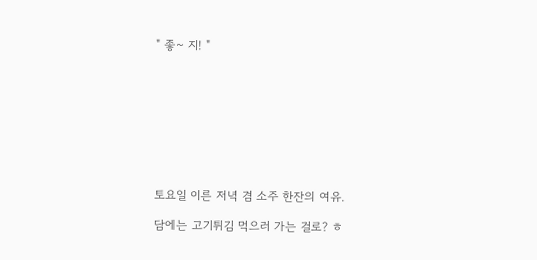" 좋~ 지! "









토요일 이른 저녁 겸 소주 한잔의 여유.

담에는 고기튀김 먹으러 가는 걸로? ㅎ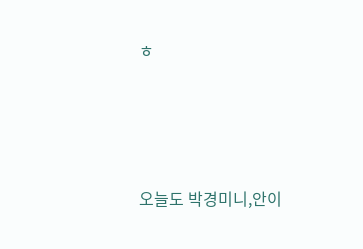ㅎ





오늘도 박경미니,안이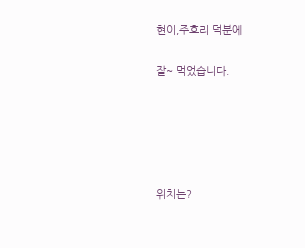현이,주호리 덕분에

잘~ 먹었습니다.





위치는?